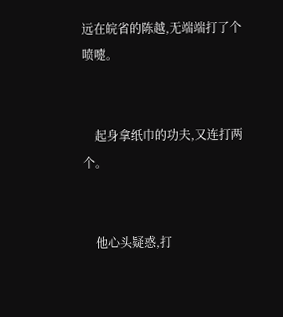远在皖省的陈越,无端端打了个喷嚏。


    起身拿纸巾的功夫,又连打两个。


    他心头疑惑,打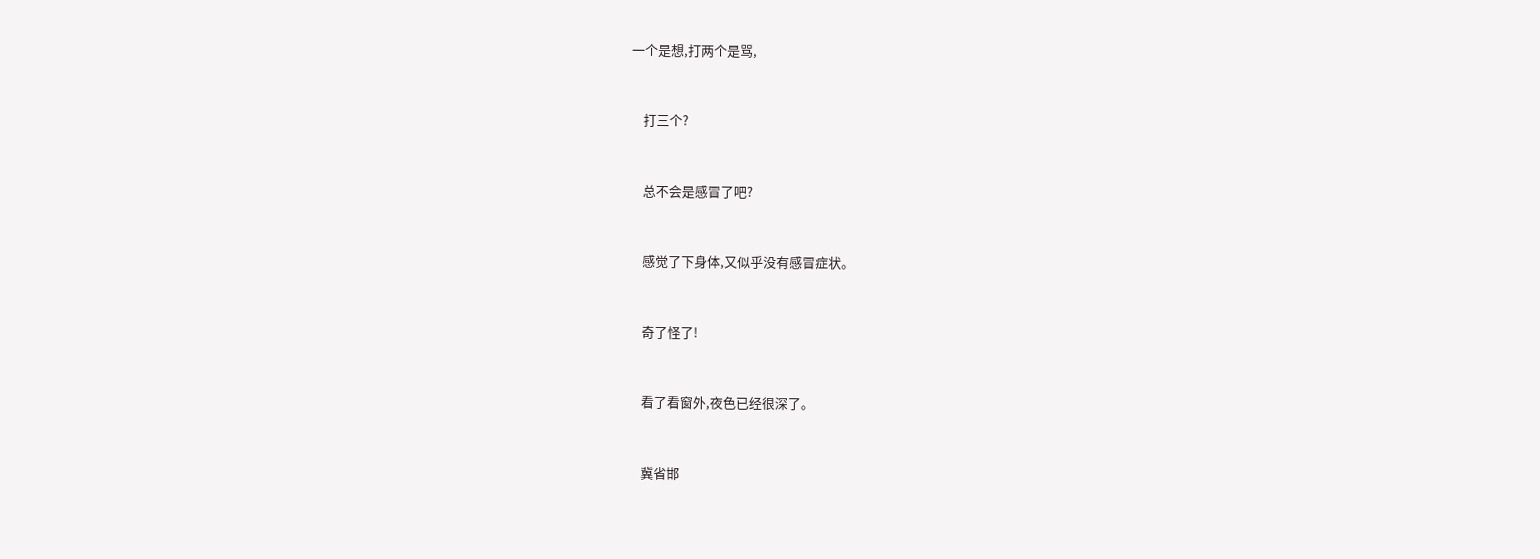一个是想,打两个是骂,


    打三个?


    总不会是感冒了吧?


    感觉了下身体,又似乎没有感冒症状。


    奇了怪了!


    看了看窗外,夜色已经很深了。


    冀省邯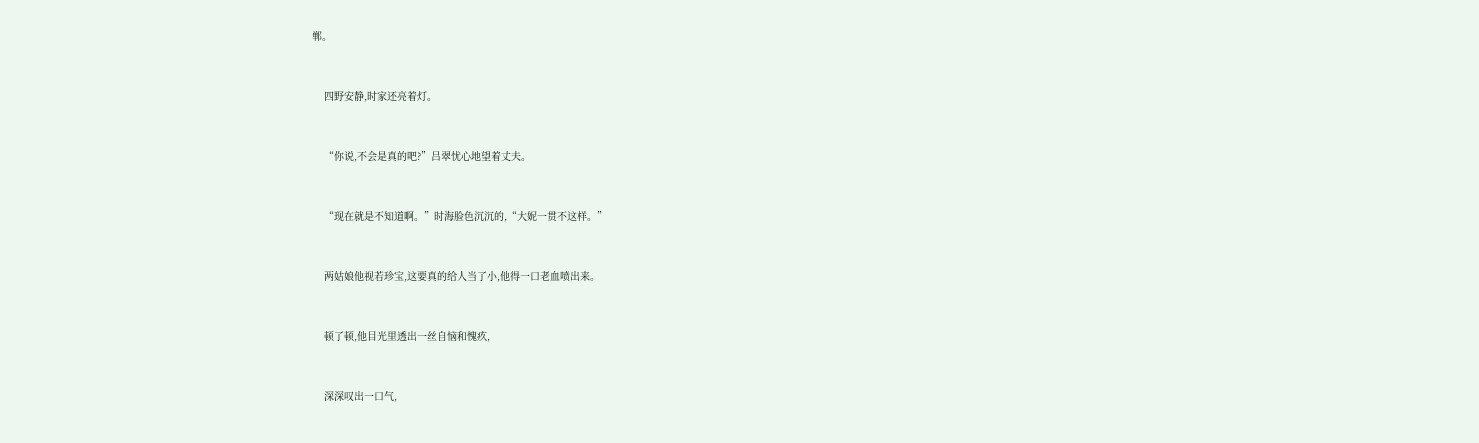郸。


    四野安静,时家还亮着灯。


    “你说,不会是真的吧?”吕翠忧心地望着丈夫。


    “现在就是不知道啊。”时海脸色沉沉的,“大妮一贯不这样。”


    两姑娘他视若珍宝,这要真的给人当了小,他得一口老血喷出来。


    顿了顿,他目光里透出一丝自恼和愧疚,


    深深叹出一口气,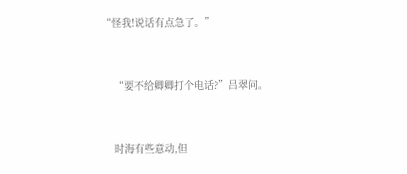“怪我!说话有点急了。”


    “要不给卿卿打个电话?”吕翠问。


    时海有些意动,但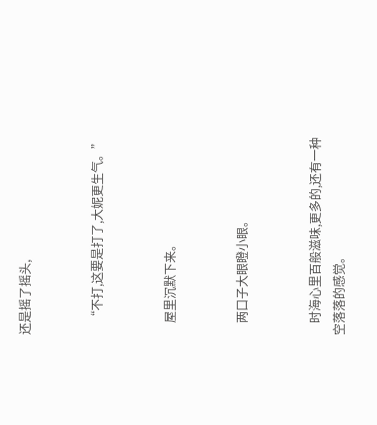还是摇了摇头,


    “不打,这要是打了,大妮更生气。”


    屋里沉默下来。


    两口子大眼瞪小眼。


    时海心里百般滋味,更多的,还有一种空落落的感觉。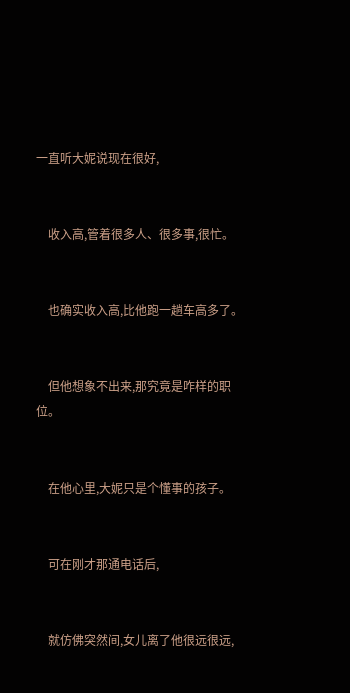一直听大妮说现在很好,


    收入高,管着很多人、很多事,很忙。


    也确实收入高,比他跑一趟车高多了。


    但他想象不出来,那究竟是咋样的职位。


    在他心里,大妮只是个懂事的孩子。


    可在刚才那通电话后,


    就仿佛突然间,女儿离了他很远很远,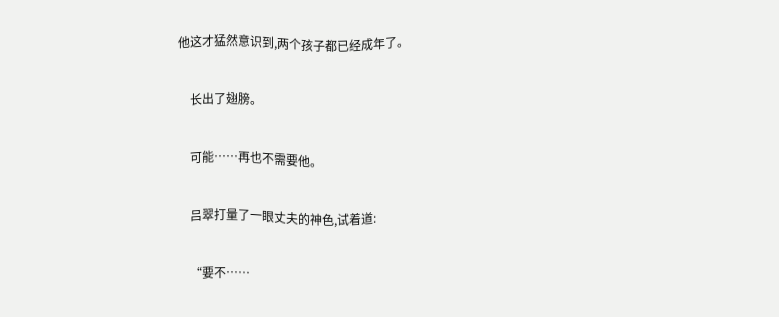他这才猛然意识到,两个孩子都已经成年了。


    长出了翅膀。


    可能……再也不需要他。


    吕翠打量了一眼丈夫的神色,试着道:


    “要不……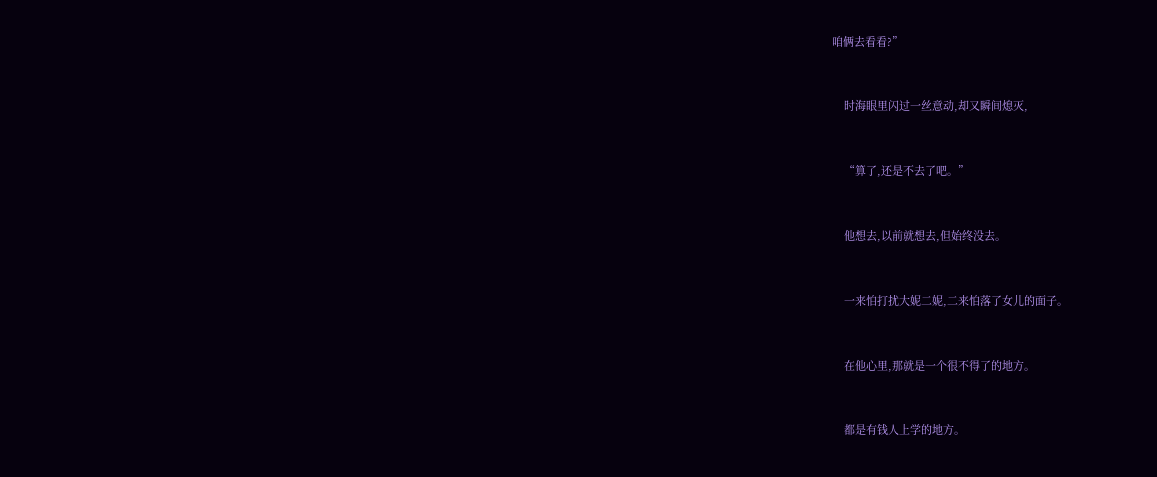咱俩去看看?”


    时海眼里闪过一丝意动,却又瞬间熄灭,


    “算了,还是不去了吧。”


    他想去,以前就想去,但始终没去。


    一来怕打扰大妮二妮,二来怕落了女儿的面子。


    在他心里,那就是一个很不得了的地方。


    都是有钱人上学的地方。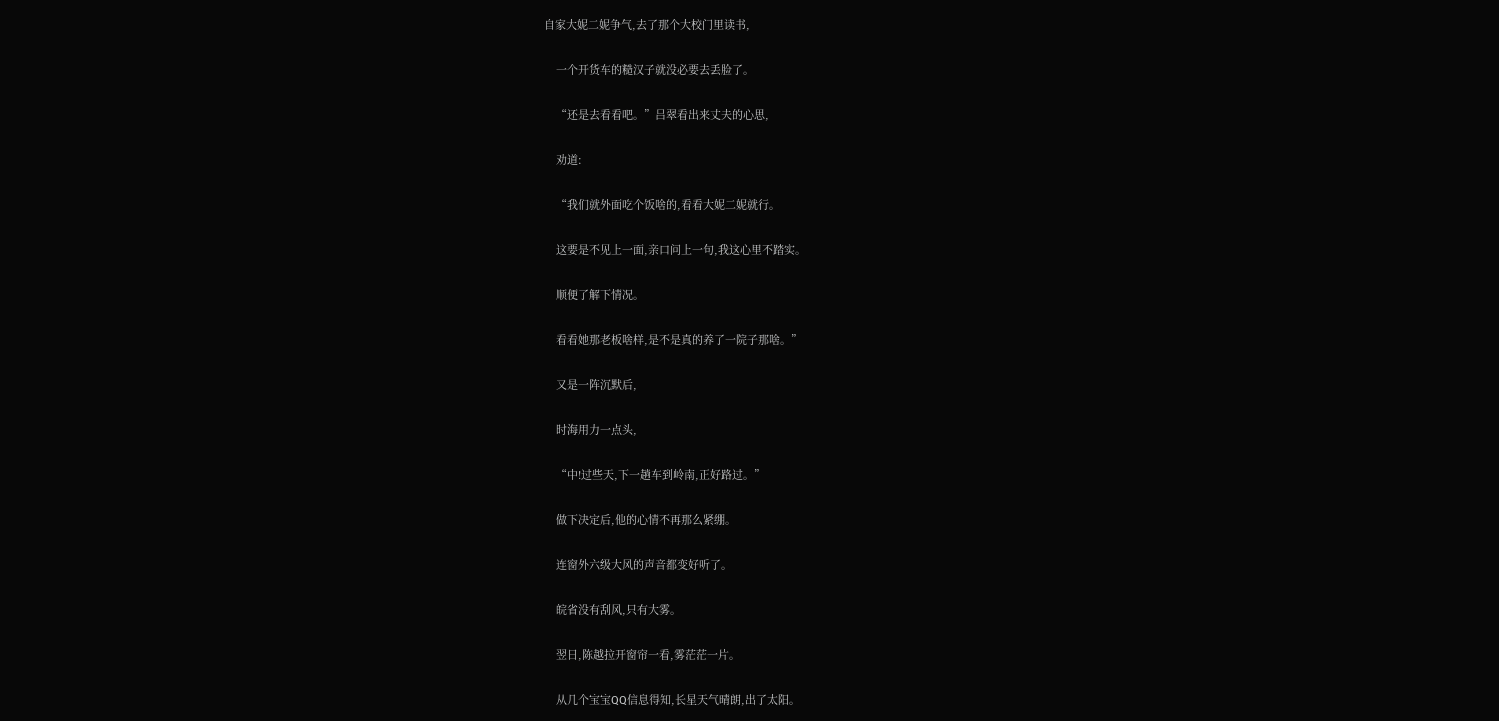自家大妮二妮争气,去了那个大校门里读书,


    一个开货车的糙汉子就没必要去丢脸了。


    “还是去看看吧。”吕翠看出来丈夫的心思,


    劝道:


    “我们就外面吃个饭啥的,看看大妮二妮就行。


    这要是不见上一面,亲口问上一句,我这心里不踏实。


    顺便了解下情况。


    看看她那老板啥样,是不是真的养了一院子那啥。”


    又是一阵沉默后,


    时海用力一点头,


    “中!过些天,下一趟车到岭南,正好路过。”


    做下决定后,他的心情不再那么紧绷。


    连窗外六级大风的声音都变好听了。


    皖省没有刮风,只有大雾。


    翌日,陈越拉开窗帘一看,雾茫茫一片。


    从几个宝宝QQ信息得知,长星天气晴朗,出了太阳。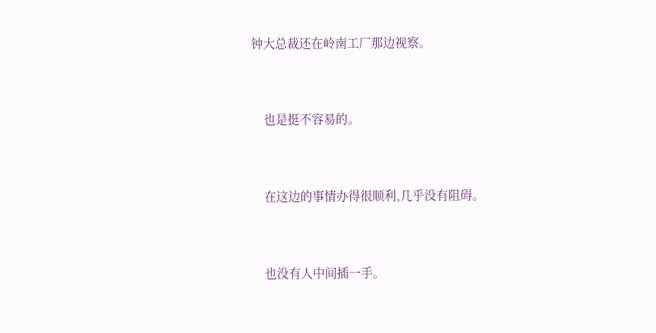钟大总裁还在岭南工厂那边视察。


    也是挺不容易的。


    在这边的事情办得很顺利,几乎没有阻碍。


    也没有人中间插一手。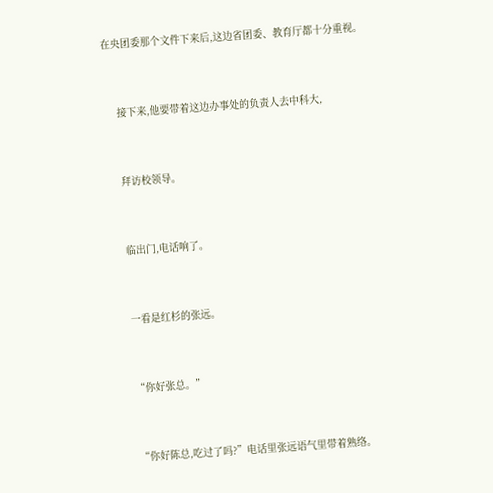在央团委那个文件下来后,这边省团委、教育厅都十分重视。


    接下来,他要带着这边办事处的负责人去中科大,


    拜访校领导。


    临出门,电话响了。


    一看是红杉的张远。


    “你好张总。”


    “你好陈总,吃过了吗?”电话里张远语气里带着熟络。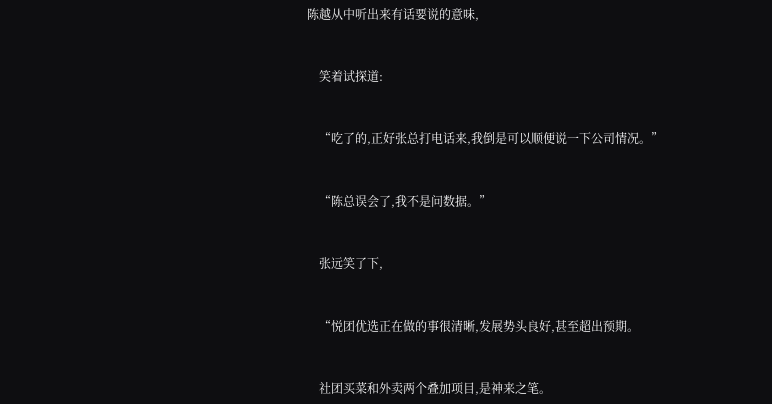陈越从中听出来有话要说的意味,


    笑着试探道:


    “吃了的,正好张总打电话来,我倒是可以顺便说一下公司情况。”


    “陈总误会了,我不是问数据。”


    张远笑了下,


    “悦团优选正在做的事很清晰,发展势头良好,甚至超出预期。


    社团买菜和外卖两个叠加项目,是神来之笔。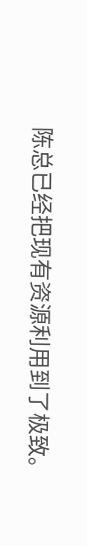陈总已经把现有资源利用到了极致。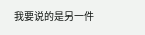我要说的是另一件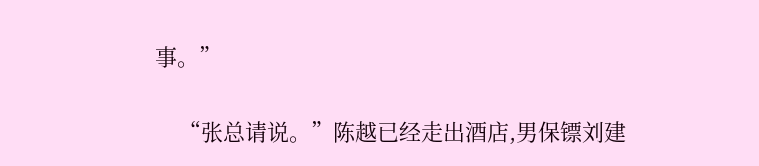事。”


    “张总请说。”陈越已经走出酒店,男保镖刘建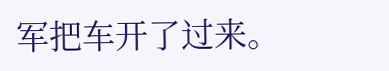军把车开了过来。